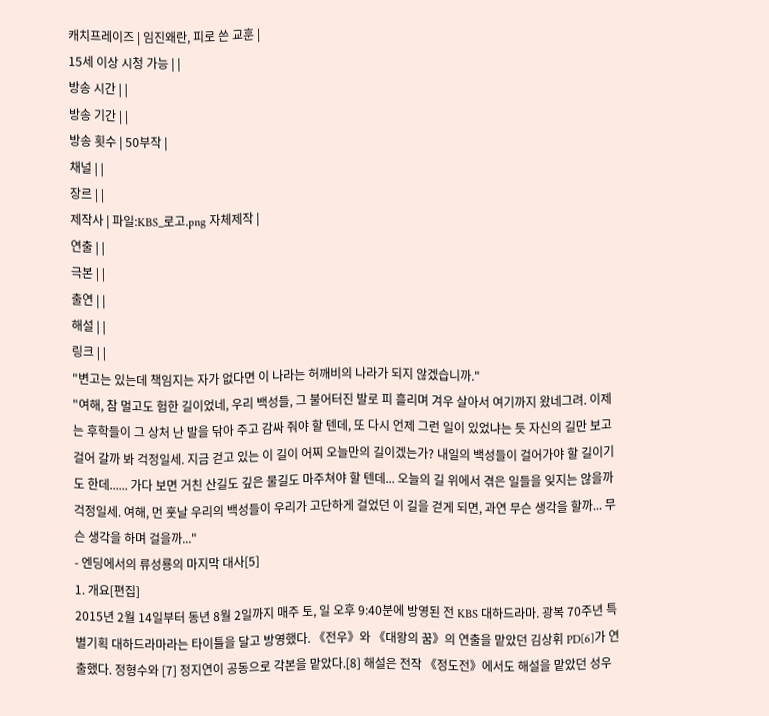캐치프레이즈 | 임진왜란, 피로 쓴 교훈 |
15세 이상 시청 가능 | |
방송 시간 | |
방송 기간 | |
방송 횟수 | 50부작 |
채널 | |
장르 | |
제작사 | 파일:KBS_로고.png 자체제작 |
연출 | |
극본 | |
출연 | |
해설 | |
링크 | |
"변고는 있는데 책임지는 자가 없다면 이 나라는 허깨비의 나라가 되지 않겠습니까."
"여해, 참 멀고도 험한 길이었네, 우리 백성들, 그 불어터진 발로 피 흘리며 겨우 살아서 여기까지 왔네그려. 이제는 후학들이 그 상처 난 발을 닦아 주고 감싸 줘야 할 텐데, 또 다시 언제 그런 일이 있었냐는 듯 자신의 길만 보고 걸어 갈까 봐 걱정일세. 지금 걷고 있는 이 길이 어찌 오늘만의 길이겠는가? 내일의 백성들이 걸어가야 할 길이기도 한데...... 가다 보면 거친 산길도 깊은 물길도 마주쳐야 할 텐데... 오늘의 길 위에서 겪은 일들을 잊지는 않을까 걱정일세. 여해, 먼 훗날 우리의 백성들이 우리가 고단하게 걸었던 이 길을 걷게 되면, 과연 무슨 생각을 할까... 무슨 생각을 하며 걸을까..."
- 엔딩에서의 류성룡의 마지막 대사[5]
1. 개요[편집]
2015년 2월 14일부터 동년 8월 2일까지 매주 토, 일 오후 9:40분에 방영된 전 KBS 대하드라마. 광복 70주년 특별기획 대하드라마라는 타이틀을 달고 방영했다. 《전우》와 《대왕의 꿈》의 연출을 맡았던 김상휘 PD[6]가 연출했다. 정형수와 [7] 정지연이 공동으로 각본을 맡았다.[8] 해설은 전작 《정도전》에서도 해설을 맡았던 성우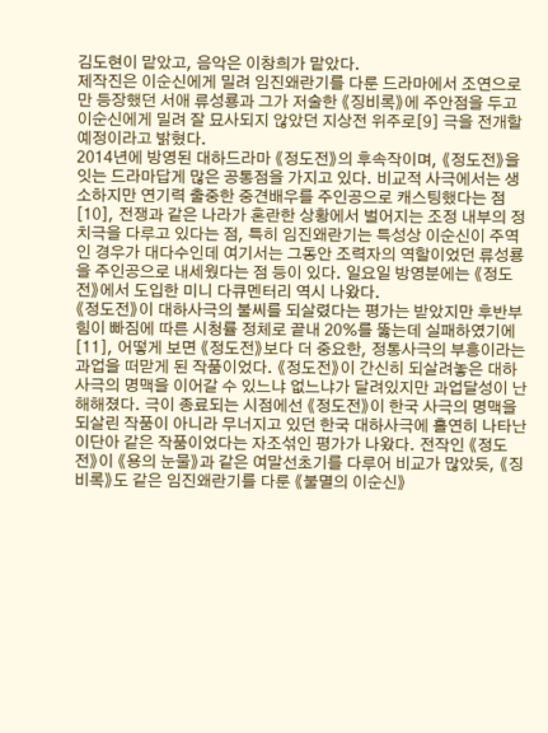김도현이 맡았고, 음악은 이창희가 맡았다.
제작진은 이순신에게 밀려 임진왜란기를 다룬 드라마에서 조연으로만 등장했던 서애 류성룡과 그가 저술한 《징비록》에 주안점을 두고 이순신에게 밀려 잘 묘사되지 않았던 지상전 위주로[9] 극을 전개할 예정이라고 밝혔다.
2014년에 방영된 대하드라마 《정도전》의 후속작이며, 《정도전》을 잇는 드라마답게 많은 공통점을 가지고 있다. 비교적 사극에서는 생소하지만 연기력 출중한 중견배우를 주인공으로 캐스팅했다는 점[10], 전쟁과 같은 나라가 혼란한 상황에서 벌어지는 조정 내부의 정치극을 다루고 있다는 점, 특히 임진왜란기는 특성상 이순신이 주역인 경우가 대다수인데 여기서는 그동안 조력자의 역할이었던 류성룡을 주인공으로 내세웠다는 점 등이 있다. 일요일 방영분에는 《정도전》에서 도입한 미니 다큐멘터리 역시 나왔다.
《정도전》이 대하사극의 불씨를 되살렸다는 평가는 받았지만 후반부 힘이 빠짐에 따른 시청률 정체로 끝내 20%를 뚫는데 실패하였기에[11], 어떻게 보면 《정도전》보다 더 중요한, 정통사극의 부흥이라는 과업을 떠맏게 된 작품이었다. 《정도전》이 간신히 되살려놓은 대하 사극의 명맥을 이어갈 수 있느냐 없느냐가 달려있지만 과업달성이 난해해졌다. 극이 종료되는 시점에선 《정도전》이 한국 사극의 명맥을 되살린 작품이 아니라 무너지고 있던 한국 대하사극에 홀연히 나타난 이단아 같은 작품이었다는 자조섞인 평가가 나왔다. 전작인 《정도전》이 《용의 눈물》과 같은 여말선초기를 다루어 비교가 많았듯, 《징비록》도 같은 임진왜란기를 다룬 《불멸의 이순신》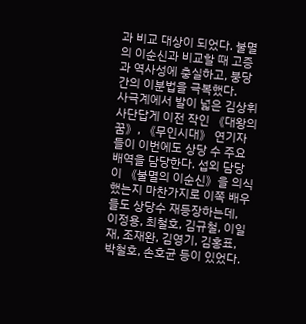과 비교 대상이 되었다. 불멸의 이순신과 비교할 때 고증과 역사성에 충실하고, 붕당간의 이분법을 극복했다.
사극계에서 발이 넓은 김상휘 사단답게 이전 작인 《대왕의 꿈》, 《무인시대》 연기자들이 이번에도 상당 수 주요 배역을 담당한다. 섭외 담당이 《불멸의 이순신》을 의식했는지 마찬가지로 이쪽 배우들도 상당수 재등장하는데, 이정용, 최철호, 김규철, 이일재, 조재완, 김영기, 김홍표, 박철호, 손호균 등이 있었다.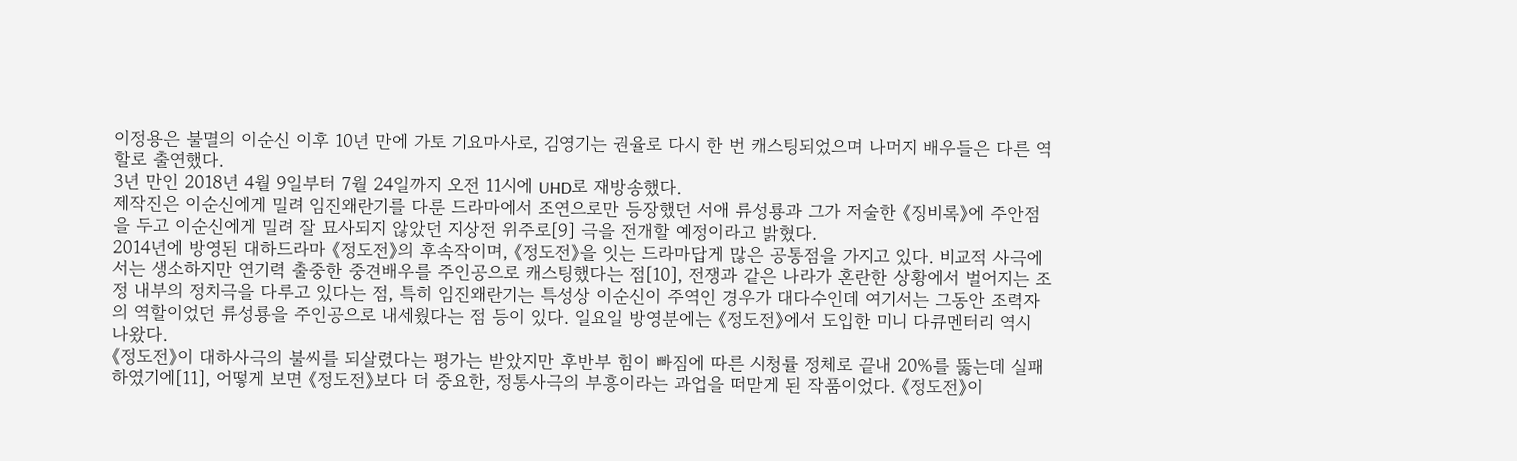이정용은 불멸의 이순신 이후 10년 만에 가토 기요마사로, 김영기는 권율로 다시 한 번 캐스팅되었으며 나머지 배우들은 다른 역할로 출연했다.
3년 만인 2018년 4월 9일부터 7월 24일까지 오전 11시에 UHD로 재방송했다.
제작진은 이순신에게 밀려 임진왜란기를 다룬 드라마에서 조연으로만 등장했던 서애 류성룡과 그가 저술한 《징비록》에 주안점을 두고 이순신에게 밀려 잘 묘사되지 않았던 지상전 위주로[9] 극을 전개할 예정이라고 밝혔다.
2014년에 방영된 대하드라마 《정도전》의 후속작이며, 《정도전》을 잇는 드라마답게 많은 공통점을 가지고 있다. 비교적 사극에서는 생소하지만 연기력 출중한 중견배우를 주인공으로 캐스팅했다는 점[10], 전쟁과 같은 나라가 혼란한 상황에서 벌어지는 조정 내부의 정치극을 다루고 있다는 점, 특히 임진왜란기는 특성상 이순신이 주역인 경우가 대다수인데 여기서는 그동안 조력자의 역할이었던 류성룡을 주인공으로 내세웠다는 점 등이 있다. 일요일 방영분에는 《정도전》에서 도입한 미니 다큐멘터리 역시 나왔다.
《정도전》이 대하사극의 불씨를 되살렸다는 평가는 받았지만 후반부 힘이 빠짐에 따른 시청률 정체로 끝내 20%를 뚫는데 실패하였기에[11], 어떻게 보면 《정도전》보다 더 중요한, 정통사극의 부흥이라는 과업을 떠맏게 된 작품이었다. 《정도전》이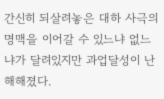간신히 되살려놓은 대하 사극의 명맥을 이어갈 수 있느냐 없느냐가 달려있지만 과업달성이 난해해졌다.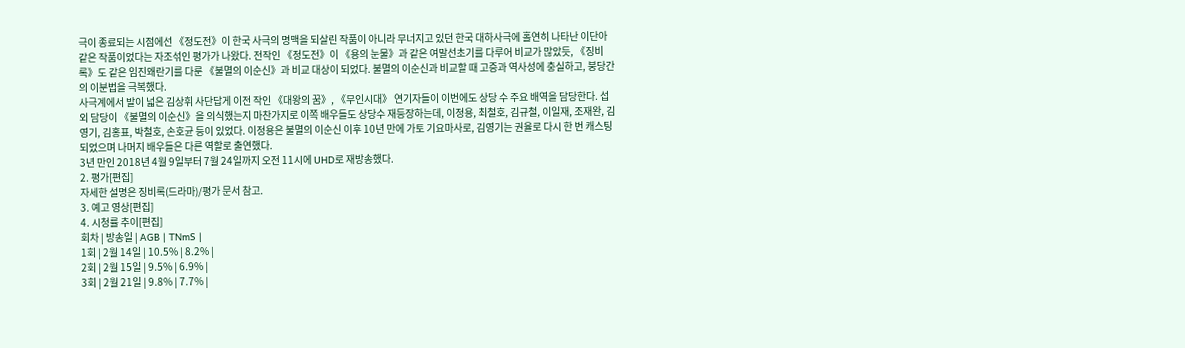극이 종료되는 시점에선 《정도전》이 한국 사극의 명맥을 되살린 작품이 아니라 무너지고 있던 한국 대하사극에 홀연히 나타난 이단아 같은 작품이었다는 자조섞인 평가가 나왔다. 전작인 《정도전》이 《용의 눈물》과 같은 여말선초기를 다루어 비교가 많았듯, 《징비록》도 같은 임진왜란기를 다룬 《불멸의 이순신》과 비교 대상이 되었다. 불멸의 이순신과 비교할 때 고증과 역사성에 충실하고, 붕당간의 이분법을 극복했다.
사극계에서 발이 넓은 김상휘 사단답게 이전 작인 《대왕의 꿈》, 《무인시대》 연기자들이 이번에도 상당 수 주요 배역을 담당한다. 섭외 담당이 《불멸의 이순신》을 의식했는지 마찬가지로 이쪽 배우들도 상당수 재등장하는데, 이정용, 최철호, 김규철, 이일재, 조재완, 김영기, 김홍표, 박철호, 손호균 등이 있었다. 이정용은 불멸의 이순신 이후 10년 만에 가토 기요마사로, 김영기는 권율로 다시 한 번 캐스팅되었으며 나머지 배우들은 다른 역할로 출연했다.
3년 만인 2018년 4월 9일부터 7월 24일까지 오전 11시에 UHD로 재방송했다.
2. 평가[편집]
자세한 설명은 징비록(드라마)/평가 문서 참고.
3. 예고 영상[편집]
4. 시청률 추이[편집]
회차 | 방송일 | AGB | TNmS |
1회 | 2월 14일 | 10.5% | 8.2% |
2회 | 2월 15일 | 9.5% | 6.9% |
3회 | 2월 21일 | 9.8% | 7.7% |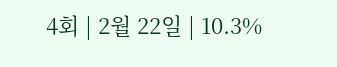4회 | 2월 22일 | 10.3%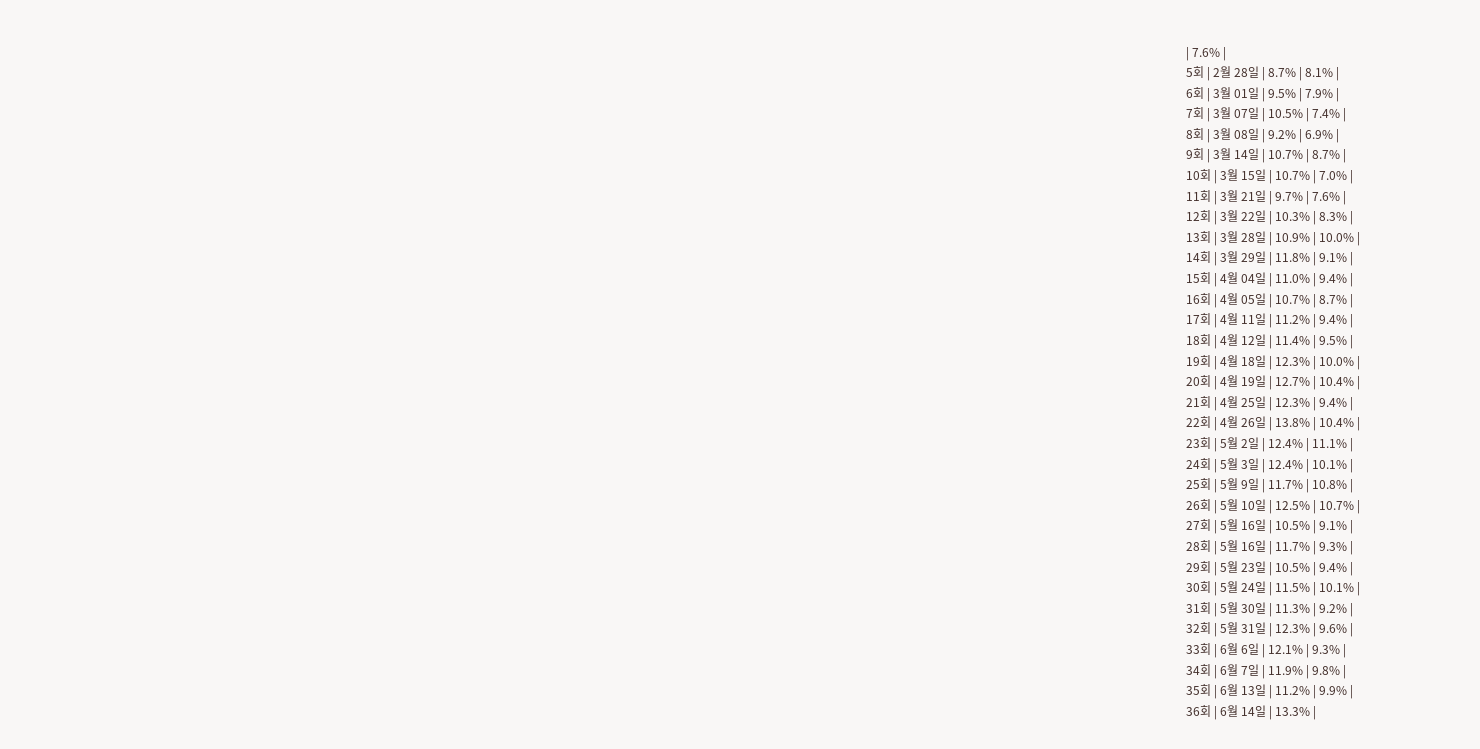| 7.6% |
5회 | 2월 28일 | 8.7% | 8.1% |
6회 | 3월 01일 | 9.5% | 7.9% |
7회 | 3월 07일 | 10.5% | 7.4% |
8회 | 3월 08일 | 9.2% | 6.9% |
9회 | 3월 14일 | 10.7% | 8.7% |
10회 | 3월 15일 | 10.7% | 7.0% |
11회 | 3월 21일 | 9.7% | 7.6% |
12회 | 3월 22일 | 10.3% | 8.3% |
13회 | 3월 28일 | 10.9% | 10.0% |
14회 | 3월 29일 | 11.8% | 9.1% |
15회 | 4월 04일 | 11.0% | 9.4% |
16회 | 4월 05일 | 10.7% | 8.7% |
17회 | 4월 11일 | 11.2% | 9.4% |
18회 | 4월 12일 | 11.4% | 9.5% |
19회 | 4월 18일 | 12.3% | 10.0% |
20회 | 4월 19일 | 12.7% | 10.4% |
21회 | 4월 25일 | 12.3% | 9.4% |
22회 | 4월 26일 | 13.8% | 10.4% |
23회 | 5월 2일 | 12.4% | 11.1% |
24회 | 5월 3일 | 12.4% | 10.1% |
25회 | 5월 9일 | 11.7% | 10.8% |
26회 | 5월 10일 | 12.5% | 10.7% |
27회 | 5월 16일 | 10.5% | 9.1% |
28회 | 5월 16일 | 11.7% | 9.3% |
29회 | 5월 23일 | 10.5% | 9.4% |
30회 | 5월 24일 | 11.5% | 10.1% |
31회 | 5월 30일 | 11.3% | 9.2% |
32회 | 5월 31일 | 12.3% | 9.6% |
33회 | 6월 6일 | 12.1% | 9.3% |
34회 | 6월 7일 | 11.9% | 9.8% |
35회 | 6월 13일 | 11.2% | 9.9% |
36회 | 6월 14일 | 13.3% |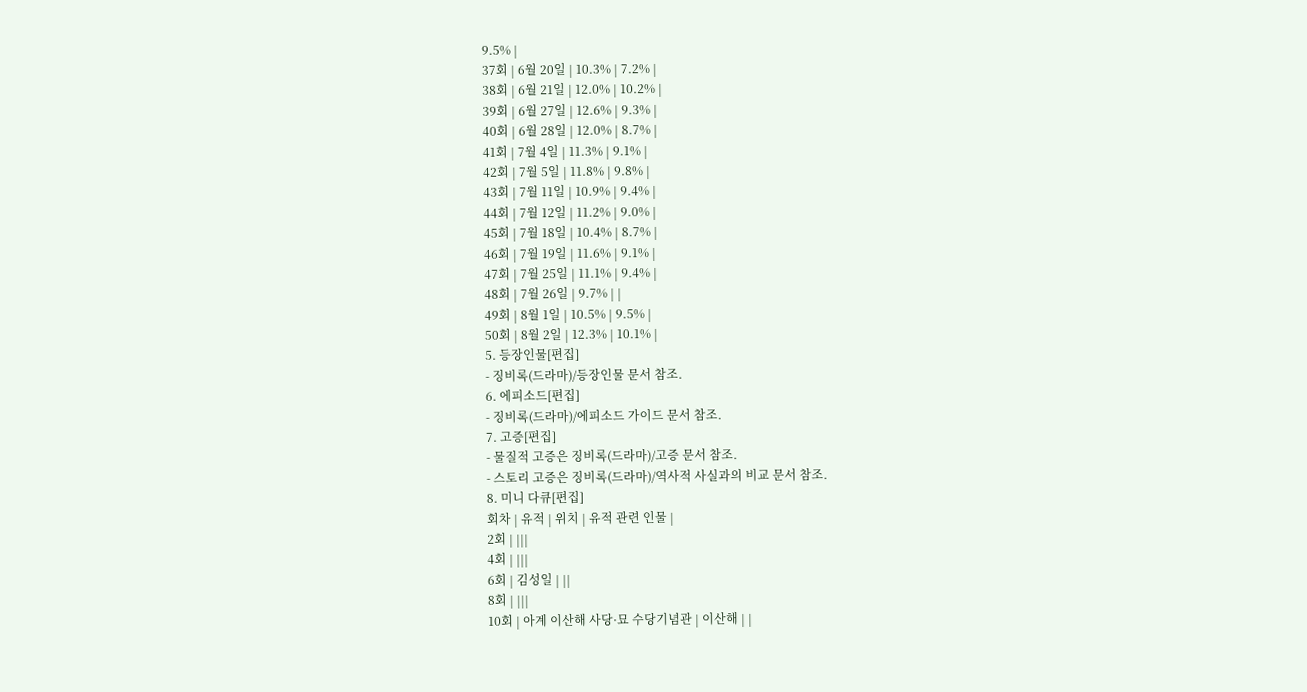9.5% |
37회 | 6월 20일 | 10.3% | 7.2% |
38회 | 6월 21일 | 12.0% | 10.2% |
39회 | 6월 27일 | 12.6% | 9.3% |
40회 | 6월 28일 | 12.0% | 8.7% |
41회 | 7월 4일 | 11.3% | 9.1% |
42회 | 7월 5일 | 11.8% | 9.8% |
43회 | 7월 11일 | 10.9% | 9.4% |
44회 | 7월 12일 | 11.2% | 9.0% |
45회 | 7월 18일 | 10.4% | 8.7% |
46회 | 7월 19일 | 11.6% | 9.1% |
47회 | 7월 25일 | 11.1% | 9.4% |
48회 | 7월 26일 | 9.7% | |
49회 | 8월 1일 | 10.5% | 9.5% |
50회 | 8월 2일 | 12.3% | 10.1% |
5. 등장인물[편집]
- 징비록(드라마)/등장인물 문서 참조.
6. 에피소드[편집]
- 징비록(드라마)/에피소드 가이드 문서 참조.
7. 고증[편집]
- 물질적 고증은 징비록(드라마)/고증 문서 참조.
- 스토리 고증은 징비록(드라마)/역사적 사실과의 비교 문서 참조.
8. 미니 다큐[편집]
회차 | 유적 | 위치 | 유적 관련 인물 |
2회 | |||
4회 | |||
6회 | 김성일 | ||
8회 | |||
10회 | 아계 이산해 사당·묘 수당기념관 | 이산해 | |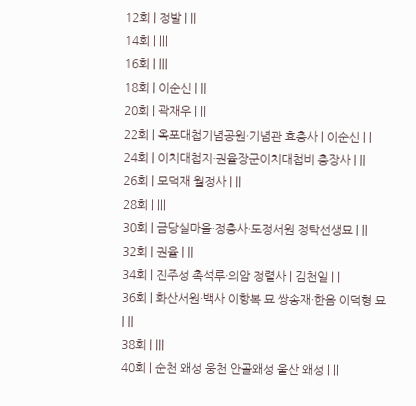12회 | 정발 | ||
14회 | |||
16회 | |||
18회 | 이순신 | ||
20회 | 곽재우 | ||
22회 | 옥포대첩기념공원·기념관 효충사 | 이순신 | |
24회 | 이치대첩지·권율장군이치대첩비 충장사 | ||
26회 | 모덕재 월정사 | ||
28회 | |||
30회 | 금당실마을·정충사·도정서원 정탁선생묘 | ||
32회 | 권율 | ||
34회 | 진주성 촉석루·의암 정렬사 | 김천일 | |
36회 | 화산서원·백사 이항복 묘 쌍송재·한음 이덕형 묘 | ||
38회 | |||
40회 | 순천 왜성 웅천 안골왜성 울산 왜성 | ||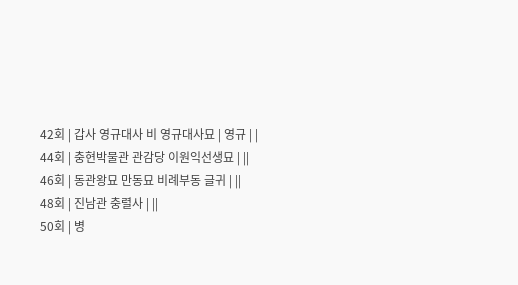42회 | 갑사 영규대사 비 영규대사묘 | 영규 | |
44회 | 충현박물관 관감당 이원익선생묘 | ||
46회 | 동관왕묘 만동묘 비례부동 글귀 | ||
48회 | 진남관 충렬사 | ||
50회 | 병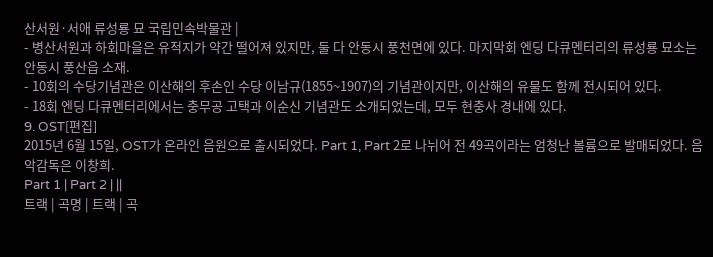산서원·서애 류성룡 묘 국립민속박물관 |
- 병산서원과 하회마을은 유적지가 약간 떨어져 있지만, 둘 다 안동시 풍천면에 있다. 마지막회 엔딩 다큐멘터리의 류성룡 묘소는 안동시 풍산읍 소재.
- 10회의 수당기념관은 이산해의 후손인 수당 이남규(1855~1907)의 기념관이지만, 이산해의 유물도 함께 전시되어 있다.
- 18회 엔딩 다큐멘터리에서는 충무공 고택과 이순신 기념관도 소개되었는데, 모두 현충사 경내에 있다.
9. OST[편집]
2015년 6월 15일, OST가 온라인 음원으로 출시되었다. Part 1, Part 2로 나뉘어 전 49곡이라는 엄청난 볼륨으로 발매되었다. 음악감독은 이창희.
Part 1 | Part 2 | ||
트랙 | 곡명 | 트랙 | 곡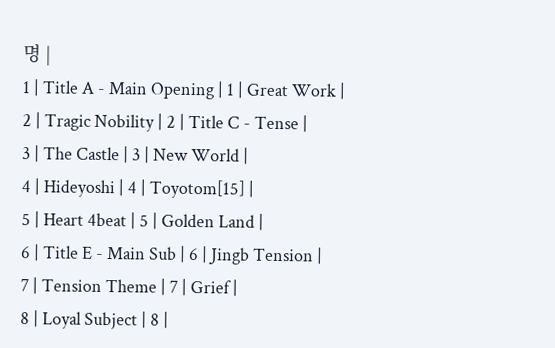명 |
1 | Title A - Main Opening | 1 | Great Work |
2 | Tragic Nobility | 2 | Title C - Tense |
3 | The Castle | 3 | New World |
4 | Hideyoshi | 4 | Toyotom[15] |
5 | Heart 4beat | 5 | Golden Land |
6 | Title E - Main Sub | 6 | Jingb Tension |
7 | Tension Theme | 7 | Grief |
8 | Loyal Subject | 8 |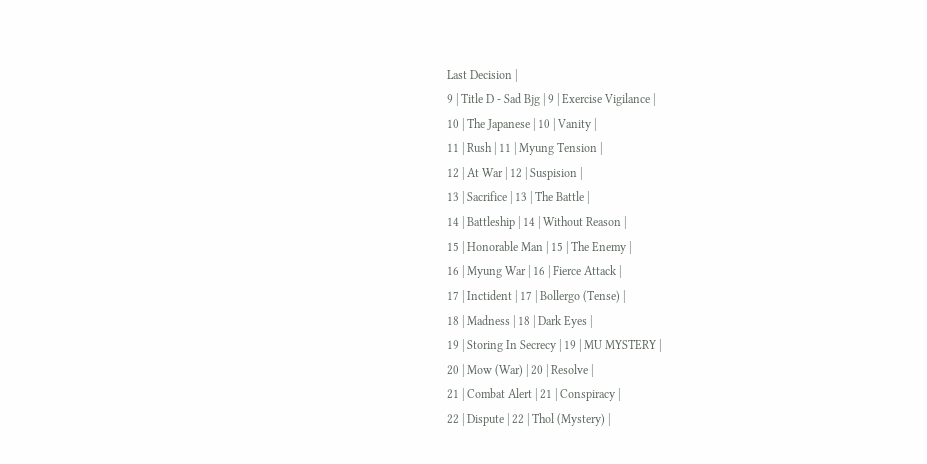Last Decision |
9 | Title D - Sad Bjg | 9 | Exercise Vigilance |
10 | The Japanese | 10 | Vanity |
11 | Rush | 11 | Myung Tension |
12 | At War | 12 | Suspision |
13 | Sacrifice | 13 | The Battle |
14 | Battleship | 14 | Without Reason |
15 | Honorable Man | 15 | The Enemy |
16 | Myung War | 16 | Fierce Attack |
17 | Inctident | 17 | Bollergo (Tense) |
18 | Madness | 18 | Dark Eyes |
19 | Storing In Secrecy | 19 | MU MYSTERY |
20 | Mow (War) | 20 | Resolve |
21 | Combat Alert | 21 | Conspiracy |
22 | Dispute | 22 | Thol (Mystery) |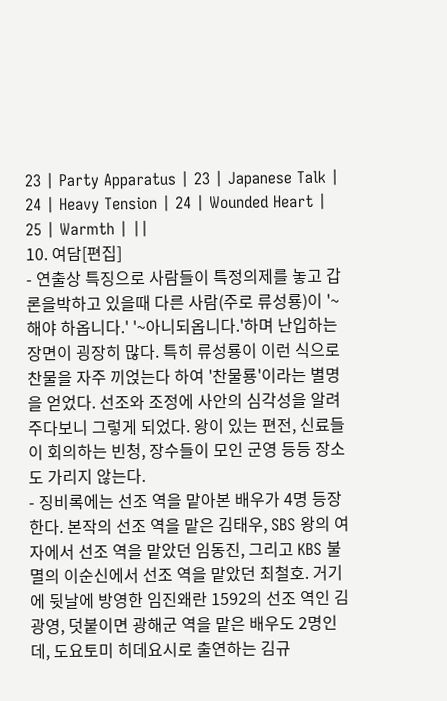23 | Party Apparatus | 23 | Japanese Talk |
24 | Heavy Tension | 24 | Wounded Heart |
25 | Warmth | ||
10. 여담[편집]
- 연출상 특징으로 사람들이 특정의제를 놓고 갑론을박하고 있을때 다른 사람(주로 류성룡)이 '~해야 하옵니다.' '~아니되옵니다.'하며 난입하는 장면이 굉장히 많다. 특히 류성룡이 이런 식으로 찬물을 자주 끼얹는다 하여 '찬물룡'이라는 별명을 얻었다. 선조와 조정에 사안의 심각성을 알려 주다보니 그렇게 되었다. 왕이 있는 편전, 신료들이 회의하는 빈청, 장수들이 모인 군영 등등 장소도 가리지 않는다.
- 징비록에는 선조 역을 맡아본 배우가 4명 등장한다. 본작의 선조 역을 맡은 김태우, SBS 왕의 여자에서 선조 역을 맡았던 임동진, 그리고 KBS 불멸의 이순신에서 선조 역을 맡았던 최철호. 거기에 뒷날에 방영한 임진왜란 1592의 선조 역인 김광영, 덧붙이면 광해군 역을 맡은 배우도 2명인데, 도요토미 히데요시로 출연하는 김규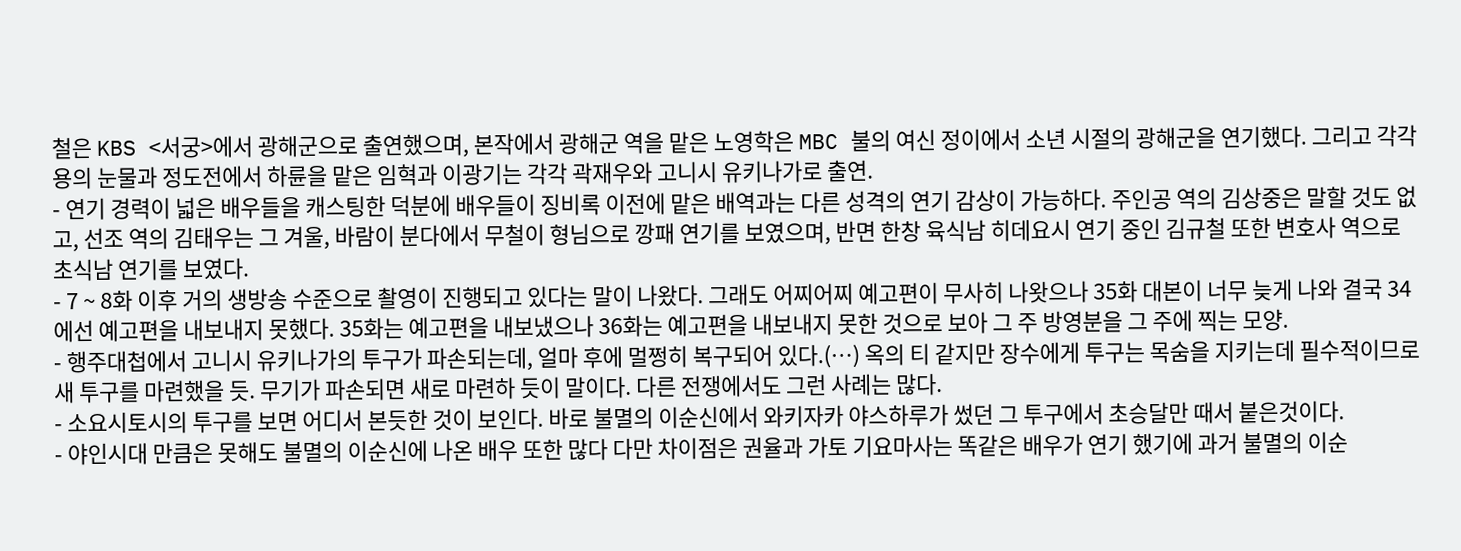철은 KBS <서궁>에서 광해군으로 출연했으며, 본작에서 광해군 역을 맡은 노영학은 MBC 불의 여신 정이에서 소년 시절의 광해군을 연기했다. 그리고 각각 용의 눈물과 정도전에서 하륜을 맡은 임혁과 이광기는 각각 곽재우와 고니시 유키나가로 출연.
- 연기 경력이 넓은 배우들을 캐스팅한 덕분에 배우들이 징비록 이전에 맡은 배역과는 다른 성격의 연기 감상이 가능하다. 주인공 역의 김상중은 말할 것도 없고, 선조 역의 김태우는 그 겨울, 바람이 분다에서 무철이 형님으로 깡패 연기를 보였으며, 반면 한창 육식남 히데요시 연기 중인 김규철 또한 변호사 역으로 초식남 연기를 보였다.
- 7 ~ 8화 이후 거의 생방송 수준으로 촬영이 진행되고 있다는 말이 나왔다. 그래도 어찌어찌 예고편이 무사히 나왓으나 35화 대본이 너무 늦게 나와 결국 34에선 예고편을 내보내지 못했다. 35화는 예고편을 내보냈으나 36화는 예고편을 내보내지 못한 것으로 보아 그 주 방영분을 그 주에 찍는 모양.
- 행주대첩에서 고니시 유키나가의 투구가 파손되는데, 얼마 후에 멀쩡히 복구되어 있다.(…) 옥의 티 같지만 장수에게 투구는 목숨을 지키는데 필수적이므로 새 투구를 마련했을 듯. 무기가 파손되면 새로 마련하 듯이 말이다. 다른 전쟁에서도 그런 사례는 많다.
- 소요시토시의 투구를 보면 어디서 본듯한 것이 보인다. 바로 불멸의 이순신에서 와키자카 야스하루가 썼던 그 투구에서 초승달만 때서 붙은것이다.
- 야인시대 만큼은 못해도 불멸의 이순신에 나온 배우 또한 많다 다만 차이점은 권율과 가토 기요마사는 똑같은 배우가 연기 했기에 과거 불멸의 이순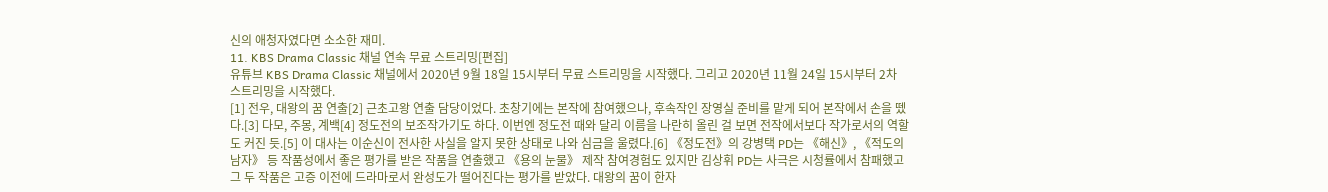신의 애청자였다면 소소한 재미.
11. KBS Drama Classic 채널 연속 무료 스트리밍[편집]
유튜브 KBS Drama Classic 채널에서 2020년 9월 18일 15시부터 무료 스트리밍을 시작했다. 그리고 2020년 11월 24일 15시부터 2차 스트리밍을 시작했다.
[1] 전우, 대왕의 꿈 연출[2] 근초고왕 연출 담당이었다. 초창기에는 본작에 참여했으나, 후속작인 장영실 준비를 맡게 되어 본작에서 손을 뗐다.[3] 다모, 주몽, 계백[4] 정도전의 보조작가기도 하다. 이번엔 정도전 때와 달리 이름을 나란히 올린 걸 보면 전작에서보다 작가로서의 역할도 커진 듯.[5] 이 대사는 이순신이 전사한 사실을 알지 못한 상태로 나와 심금을 울렸다.[6] 《정도전》의 강병택 PD는 《해신》, 《적도의 남자》 등 작품성에서 좋은 평가를 받은 작품을 연출했고 《용의 눈물》 제작 참여경험도 있지만 김상휘 PD는 사극은 시청률에서 참패했고 그 두 작품은 고증 이전에 드라마로서 완성도가 떨어진다는 평가를 받았다. 대왕의 꿈이 한자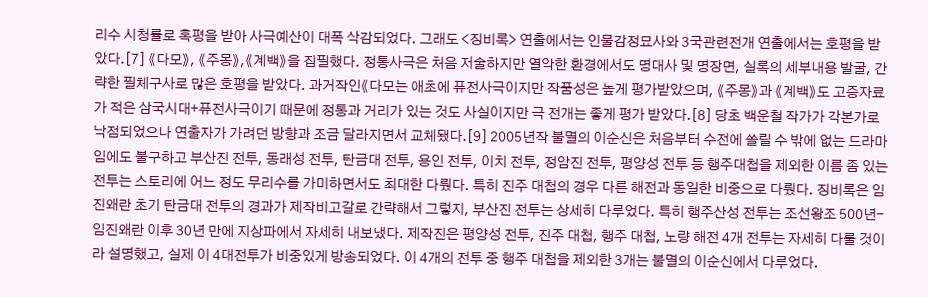리수 시청률로 혹평을 받아 사극예산이 대폭 삭감되었다. 그래도 <징비록> 연출에서는 인물감정묘사와 3국관련전개 연출에서는 호평을 받았다.[7] 《다모》, 《주몽》,《계백》을 집필했다. 정통사극은 처음 저술하지만 열악한 환경에서도 명대사 및 명장면, 실록의 세부내용 발굴, 간략한 필체구사로 많은 호평을 받았다. 과거작인《다모는 애초에 퓨전사극이지만 작품성은 높게 평가받았으며, 《주몽》과 《계백》도 고증자료가 적은 삼국시대+퓨전사극이기 때문에 정통과 거리가 있는 것도 사실이지만 극 전개는 좋게 평가 받았다.[8] 당초 백운철 작가가 각본가로 낙점되었으나 연출자가 가려던 방향과 조금 달라지면서 교체됐다.[9] 2005년작 불멸의 이순신은 처음부터 수전에 쏠릴 수 밖에 없는 드라마임에도 불구하고 부산진 전투, 동래성 전투, 탄금대 전투, 용인 전투, 이치 전투, 정암진 전투, 평양성 전투 등 행주대첩을 제외한 이름 좀 있는 전투는 스토리에 어느 정도 무리수를 가미하면서도 최대한 다뤘다. 특히 진주 대첩의 경우 다른 해전과 동일한 비중으로 다뤘다. 징비록은 임진왜란 초기 탄금대 전투의 경과가 제작비고갈로 간략해서 그렇지, 부산진 전투는 상세히 다루었다. 특히 행주산성 전투는 조선왕조 500년-임진왜란 이후 30년 만에 지상파에서 자세히 내보냈다. 제작진은 평양성 전투, 진주 대첩, 행주 대첩, 노량 해전 4개 전투는 자세히 다룰 것이라 설명했고, 실제 이 4대전투가 비중있게 방송되었다. 이 4개의 전투 중 행주 대첩을 제외한 3개는 불멸의 이순신에서 다루었다.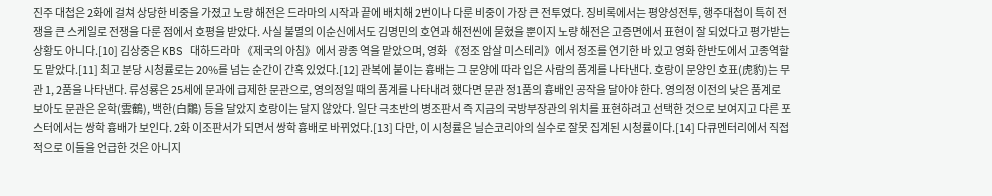진주 대첩은 2화에 걸쳐 상당한 비중을 가졌고 노량 해전은 드라마의 시작과 끝에 배치해 2번이나 다룬 비중이 가장 큰 전투였다. 징비록에서는 평양성전투, 행주대첩이 특히 전쟁을 큰 스케일로 전쟁을 다룬 점에서 호평을 받았다. 사실 불멸의 이순신에서도 김명민의 호연과 해전씬에 묻혔을 뿐이지 노량 해전은 고증면에서 표현이 잘 되었다고 평가받는 상황도 아니다.[10] 김상중은 KBS 대하드라마 《제국의 아침》에서 광종 역을 맡았으며, 영화 《정조 암살 미스테리》에서 정조를 연기한 바 있고 영화 한반도에서 고종역할도 맡았다.[11] 최고 분당 시청률로는 20%를 넘는 순간이 간혹 있었다.[12] 관복에 붙이는 흉배는 그 문양에 따라 입은 사람의 품계를 나타낸다. 호랑이 문양인 호표(虎豹)는 무관 1, 2품을 나타낸다. 류성룡은 25세에 문과에 급제한 문관으로, 영의정일 때의 품계를 나타내려 했다면 문관 정1품의 흉배인 공작을 달아야 한다. 영의정 이전의 낮은 품계로 보아도 문관은 운학(雲鶴), 백한(白鷳) 등을 달았지 호랑이는 달지 않았다. 일단 극초반의 병조판서 즉 지금의 국방부장관의 위치를 표현하려고 선택한 것으로 보여지고 다른 포스터에서는 쌍학 흉배가 보인다. 2화 이조판서가 되면서 쌍학 흉배로 바뀌었다.[13] 다만, 이 시청률은 닐슨코리아의 실수로 잘못 집계된 시청률이다.[14] 다큐멘터리에서 직접적으로 이들을 언급한 것은 아니지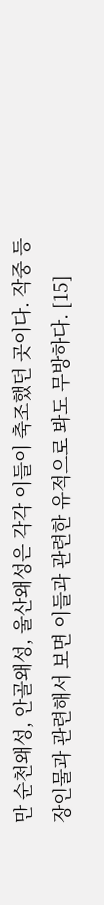만 순천왜성, 안골왜성, 울산왜성은 각각 이들이 축조했던 곳이다. 작중 등장인물과 관련해서 보면 이들과 관련한 유적으로 봐도 무방하다. [15]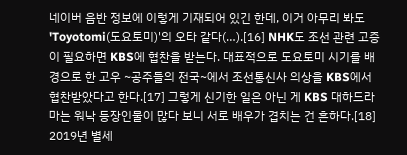네이버 음반 정보에 이렇게 기재되어 있긴 한데, 이거 아무리 봐도 'Toyotomi(도요토미)'의 오타 같다(…).[16] NHK도 조선 관련 고증이 필요하면 KBS에 협찬을 받는다. 대표적으로 도요토미 시기를 배경으로 한 고우 ~공주들의 전국~에서 조선통신사 의상을 KBS에서 협찬받았다고 한다.[17] 그렇게 신기한 일은 아닌 게 KBS 대하드라마는 워낙 등장인물이 많다 보니 서로 배우가 겹치는 건 흔하다.[18] 2019년 별세